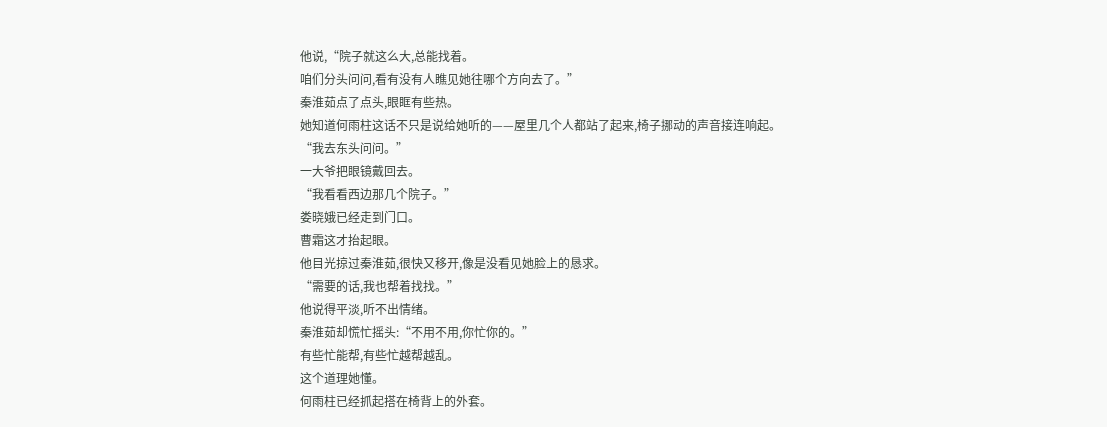他说,“院子就这么大,总能找着。
咱们分头问问,看有没有人瞧见她往哪个方向去了。”
秦淮茹点了点头,眼眶有些热。
她知道何雨柱这话不只是说给她听的——屋里几个人都站了起来,椅子挪动的声音接连响起。
“我去东头问问。”
一大爷把眼镜戴回去。
“我看看西边那几个院子。”
娄晓娥已经走到门口。
曹霜这才抬起眼。
他目光掠过秦淮茹,很快又移开,像是没看见她脸上的恳求。
“需要的话,我也帮着找找。”
他说得平淡,听不出情绪。
秦淮茹却慌忙摇头:“不用不用,你忙你的。”
有些忙能帮,有些忙越帮越乱。
这个道理她懂。
何雨柱已经抓起搭在椅背上的外套。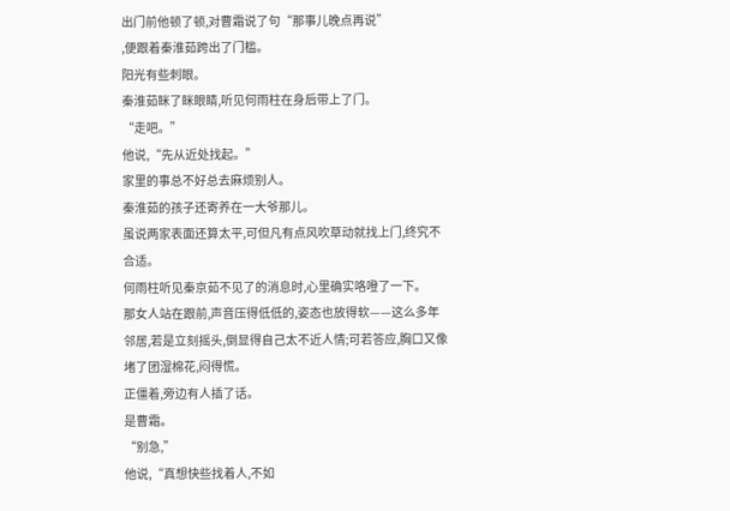出门前他顿了顿,对曹霜说了句“那事儿晚点再说”
,便跟着秦淮茹跨出了门槛。
阳光有些刺眼。
秦淮茹眯了眯眼睛,听见何雨柱在身后带上了门。
“走吧。”
他说,“先从近处找起。”
家里的事总不好总去麻烦别人。
秦淮茹的孩子还寄养在一大爷那儿。
虽说两家表面还算太平,可但凡有点风吹草动就找上门,终究不合适。
何雨柱听见秦京茹不见了的消息时,心里确实咯噔了一下。
那女人站在跟前,声音压得低低的,姿态也放得软——这么多年邻居,若是立刻摇头,倒显得自己太不近人情;可若答应,胸口又像堵了团湿棉花,闷得慌。
正僵着,旁边有人插了话。
是曹霜。
“别急,”
他说,“真想快些找着人,不如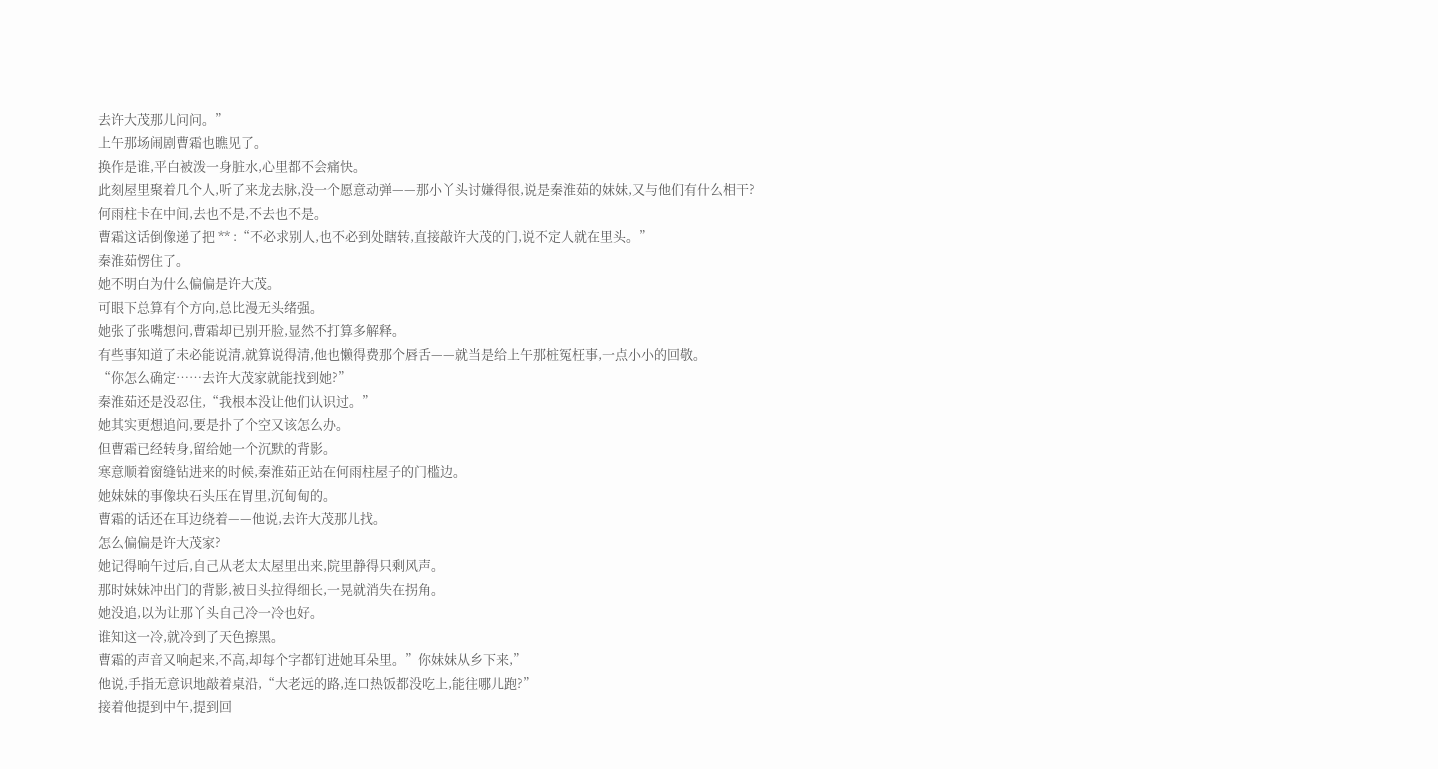去许大茂那儿问问。”
上午那场闹剧曹霜也瞧见了。
换作是谁,平白被泼一身脏水,心里都不会痛快。
此刻屋里聚着几个人,听了来龙去脉,没一个愿意动弹——那小丫头讨嫌得很,说是秦淮茹的妹妹,又与他们有什么相干?
何雨柱卡在中间,去也不是,不去也不是。
曹霜这话倒像递了把 ** :“不必求别人,也不必到处瞎转,直接敲许大茂的门,说不定人就在里头。”
秦淮茹愣住了。
她不明白为什么偏偏是许大茂。
可眼下总算有个方向,总比漫无头绪强。
她张了张嘴想问,曹霜却已别开脸,显然不打算多解释。
有些事知道了未必能说清,就算说得清,他也懒得费那个唇舌——就当是给上午那桩冤枉事,一点小小的回敬。
“你怎么确定……去许大茂家就能找到她?”
秦淮茹还是没忍住,“我根本没让他们认识过。”
她其实更想追问,要是扑了个空又该怎么办。
但曹霜已经转身,留给她一个沉默的背影。
寒意顺着窗缝钻进来的时候,秦淮茹正站在何雨柱屋子的门槛边。
她妹妹的事像块石头压在胃里,沉甸甸的。
曹霜的话还在耳边绕着——他说,去许大茂那儿找。
怎么偏偏是许大茂家?
她记得晌午过后,自己从老太太屋里出来,院里静得只剩风声。
那时妹妹冲出门的背影,被日头拉得细长,一晃就消失在拐角。
她没追,以为让那丫头自己冷一冷也好。
谁知这一冷,就冷到了天色擦黑。
曹霜的声音又响起来,不高,却每个字都钉进她耳朵里。”你妹妹从乡下来,”
他说,手指无意识地敲着桌沿,“大老远的路,连口热饭都没吃上,能往哪儿跑?”
接着他提到中午,提到回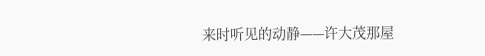来时听见的动静——许大茂那屋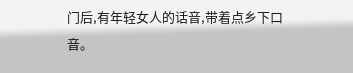门后,有年轻女人的话音,带着点乡下口音。